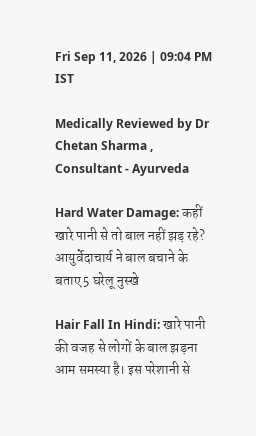Fri Sep 11, 2026 | 09:04 PM IST

Medically Reviewed by Dr Chetan Sharma , Consultant - Ayurveda

Hard Water Damage: कहीं खारे पानी से तो बाल नहीं झड़ रहे? आयुर्वेदाचार्य ने बाल बचाने के बताए 5 घरेलू नुस्खे

Hair Fall In Hindi: खारे पानी की वजह से लोगों के बाल झड़ना आम समस्या है। इस परेशानी से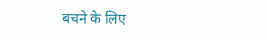बचने के लिए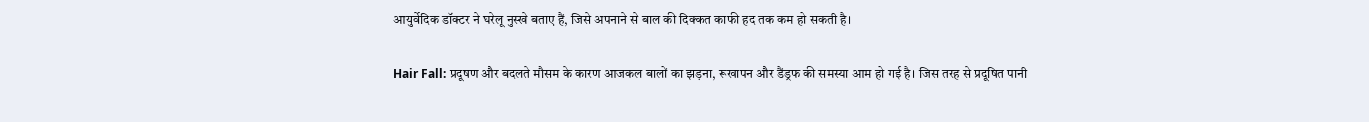आयुर्वेदिक डॉक्टर ने घरेलू नुस्खे बताए हैं, जिसे अपनाने से बाल की दिक्कत काफी हद तक कम हो सकती है।

Hair Fall: प्रदूषण और बदलते मौसम के कारण आजकल बालों का झड़ना, रूखापन और डैंड्रफ की समस्या आम हो गई है। जिस तरह से प्रदूषित पानी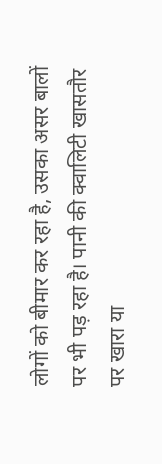लोगों को बीमार कर रहा है, उसका असर बालों पर भी पड़ रहा है। पानी की क्वालिटी खासतौर पर खारा या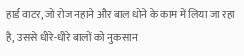हार्ड वाटर, जो रोज नहाने और बाल धोने के काम में लिया जा रहा है, उससे धीरे-धीरे बालों को नुकसान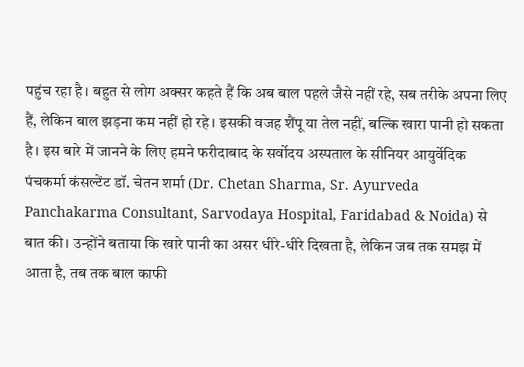पहुंच रहा है। बहुत से लोग अक्सर कहते हैं कि अब बाल पहले जैसे नहीं रहे, सब तरीके अपना लिए हैं, लेकिन बाल झड़ना कम नहीं हो रहे। इसकी वजह शैंपू या तेल नहीं, बल्कि खारा पानी हो सकता है। इस बारे में जानने के लिए हमने फरीदाबाद के सर्वोदय अस्पताल के सीनियर आयुर्वेदिक पंचकर्मा कंसल्टेंट डॉ. चेतन शर्मा (Dr. Chetan Sharma, Sr. Ayurveda Panchakarma Consultant, Sarvodaya Hospital, Faridabad & Noida) से बात की। उन्होंने बताया कि खारे पानी का असर धीरे-धीरे दिखता है, लेकिन जब तक समझ में आता है, तब तक बाल काफी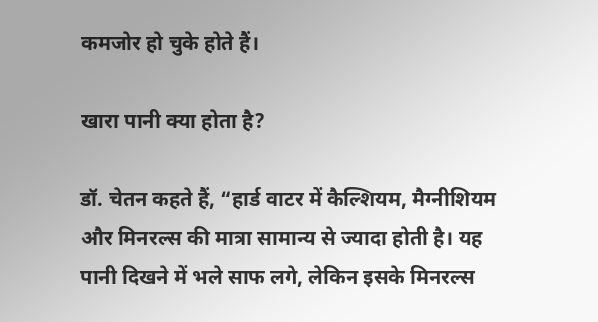कमजोर हो चुके होते हैं।

खारा पानी क्या होता है?

डॉ. चेतन कहते हैं, “हार्ड वाटर में कैल्शियम, मैग्नीशियम और मिनरल्स की मात्रा सामान्य से ज्यादा होती है। यह पानी दिखने में भले साफ लगे, लेकिन इसके मिनरल्स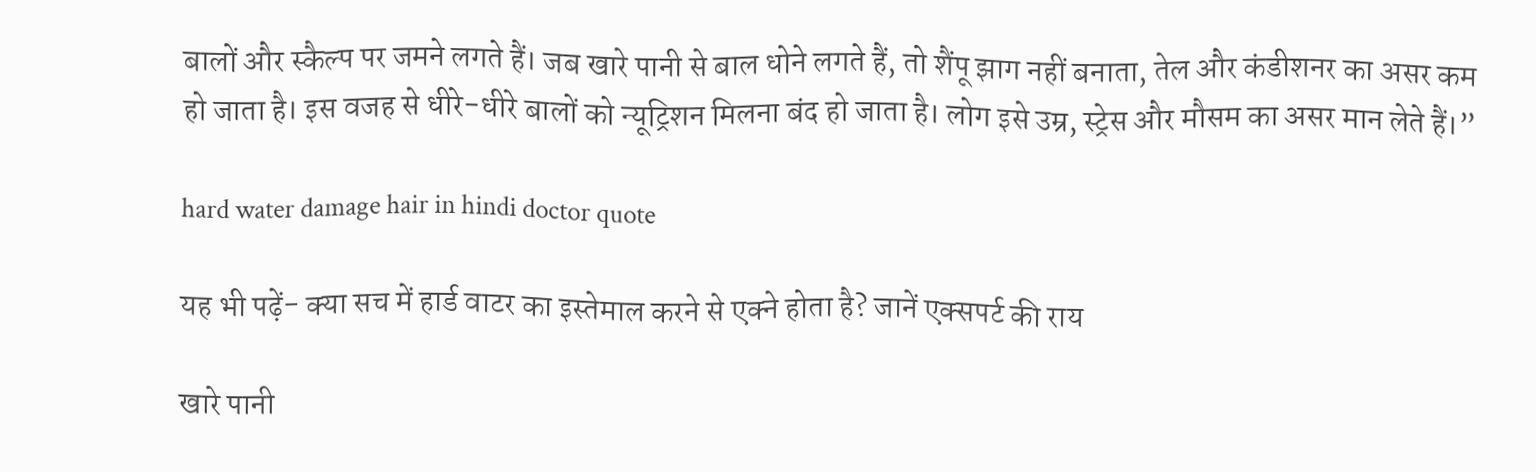बालों और स्कैल्प पर जमने लगते हैं। जब खारे पानी से बाल धोने लगते हैं, तो शैंपू झाग नहीं बनाता, तेल और कंडीशनर का असर कम हो जाता है। इस वजह से धीरे-धीरे बालों को न्यूट्रिशन मिलना बंद हो जाता है। लोग इसे उम्र, स्ट्रेस और मौसम का असर मान लेते हैं।”

hard water damage hair in hindi doctor quote

यह भी पढ़ें- क्या सच में हार्ड वाटर का इस्तेमाल करने से एक्ने होता है? जानें एक्सपर्ट की राय

खारे पानी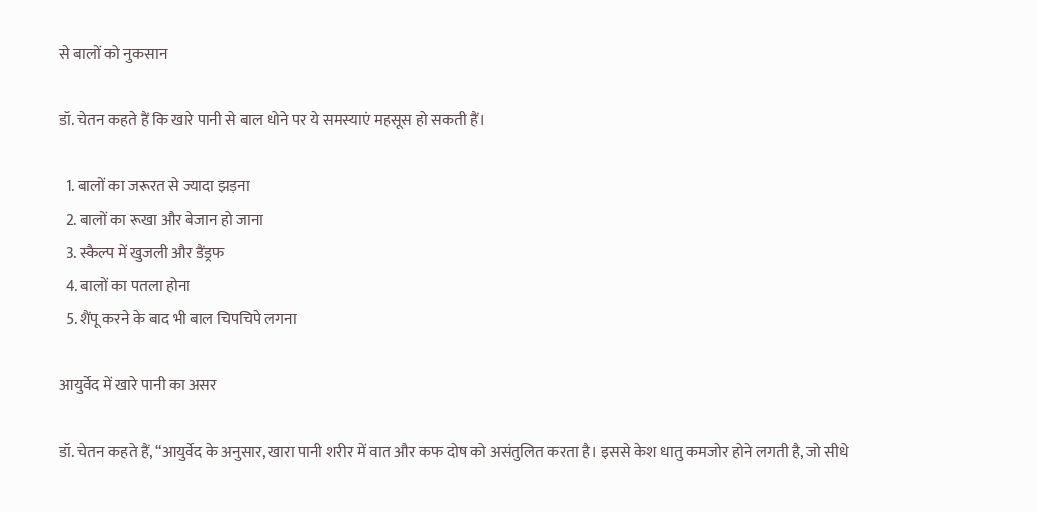से बालों को नुकसान

डॉ. चेतन कहते हैं कि खारे पानी से बाल धोने पर ये समस्याएं महसूस हो सकती हैं।

  1. बालों का जरूरत से ज्यादा झड़ना
  2. बालों का रूखा और बेजान हो जाना
  3. स्कैल्प में खुजली और डैंड्रफ
  4. बालों का पतला होना
  5. शैंपू करने के बाद भी बाल चिपचिपे लगना

आयुर्वेद में खारे पानी का असर

डॉ. चेतन कहते हैं, “आयुर्वेद के अनुसार, खारा पानी शरीर में वात और कफ दोष को असंतुलित करता है। इससे केश धातु कमजोर होने लगती है, जो सीधे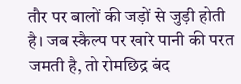तौर पर बालों की जड़ों से जुड़ी होती है। जब स्कैल्प पर खारे पानी की परत जमती है, तो रोमछिद्र बंद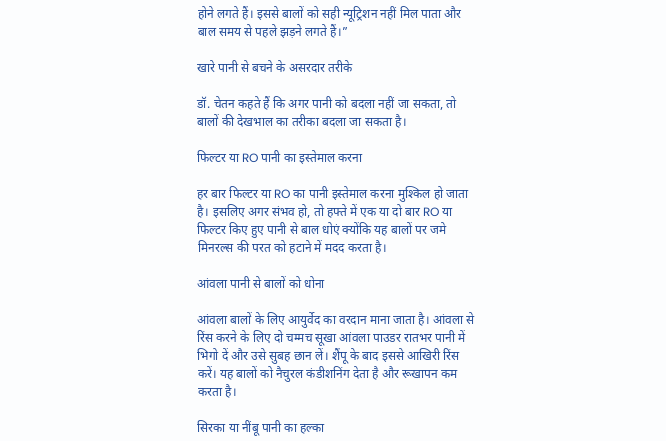होने लगते हैं। इससे बालों को सही न्यूट्रिशन नहीं मिल पाता और बाल समय से पहले झड़ने लगते हैं।”

खारे पानी से बचने के असरदार तरीके

डॉ. चेतन कहते हैं कि अगर पानी को बदला नहीं जा सकता, तो बालों की देखभाल का तरीका बदला जा सकता है।

फिल्टर या RO पानी का इस्तेमाल करना

हर बार फिल्टर या RO का पानी इस्तेमाल करना मुश्किल हो जाता है। इसलिए अगर संभव हो, तो हफ्ते में एक या दो बार RO या फिल्टर किए हुए पानी से बाल धोएं क्योंकि यह बालों पर जमे मिनरल्स की परत को हटाने में मदद करता है।

आंवला पानी से बालों को धोना

आंवला बालों के लिए आयुर्वेद का वरदान माना जाता है। आंवला से रिंस करने के लिए दो चम्मच सूखा आंवला पाउडर रातभर पानी में भिगो दें और उसे सुबह छान लें। शैंपू के बाद इससे आखिरी रिंस करें। यह बालों को नैचुरल कंडीशनिंग देता है और रूखापन कम करता है।

सिरका या नींबू पानी का हल्का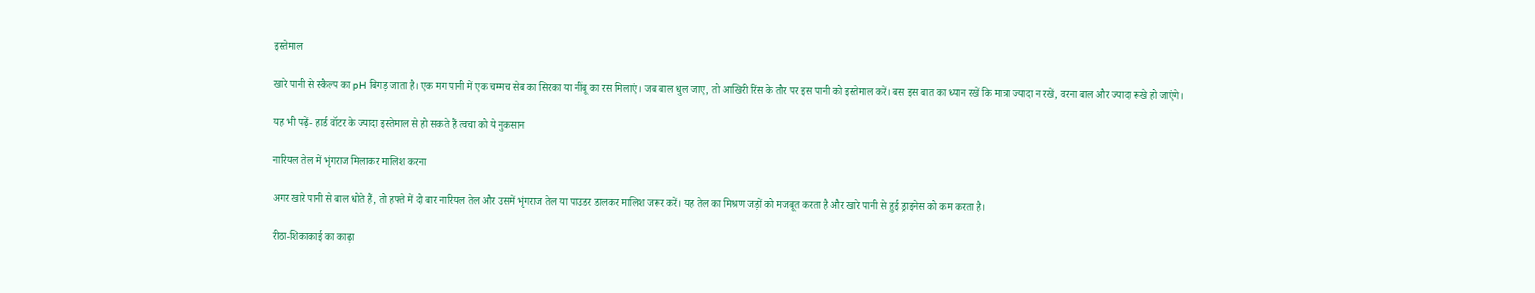इस्तेमाल

खारे पानी से स्कैल्प का pH बिगड़ जाता है। एक मग पानी में एक चम्मच सेब का सिरका या नींबू का रस मिलाएं। जब बाल धुल जाए, तो आखिरी रिंस के तौर पर इस पानी को इस्तेमाल करें। बस इस बात का ध्यान रखें कि मात्रा ज्यादा न रखें, वरना बाल और ज्यादा रूखे हो जाएंगे।

यह भी पढ़ें- हार्ड वॉटर के ज्यादा इस्तेमाल से हो सकते हैं त्वचा को ये नुकसान

नारियल तेल में भृंगराज मिलाकर मालिश करना

अगर खारे पानी से बाल धोते हैं, तो हफ्ते में दो बार नारियल तेल और उसमें भृंगराज तेल या पाउडर डालकर मालिश जरूर करें। यह तेल का मिश्रण जड़ों को मजबूत करता है और खारे पानी से हुई ड्राइनेस को कम करता है।

रीठा-शिकाकाई का काढ़ा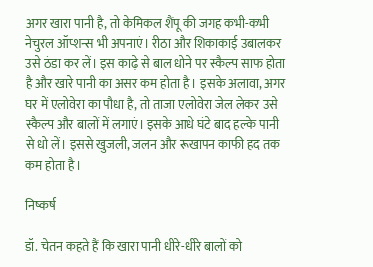अगर खारा पानी है, तो केमिकल शैंपू की जगह कभी-कभी नेचुरल ऑप्शन्स भी अपनाएं। रीठा और शिकाकाई उबालकर उसे ठंडा कर लें। इस काढ़े से बाल धोने पर स्कैल्प साफ होता है और खारे पानी का असर कम होता है। इसके अलावा, अगर घर में एलोवेरा का पौधा है, तो ताजा एलोवेरा जेल लेकर उसे स्कैल्प और बालों में लगाएं। इसके आधे घंटे बाद हल्के पानी से धो लें। इससे खुजली, जलन और रूखापन काफी हद तक कम होता है।

निष्कर्ष

डॉ. चेतन कहते हैं कि खारा पानी धीरे-धीरे बालों को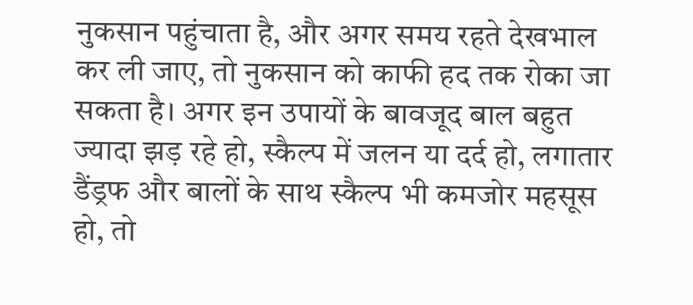नुकसान पहुंचाता है, और अगर समय रहते देखभाल कर ली जाए, तो नुकसान को काफी हद तक रोका जा सकता है। अगर इन उपायों के बावजूद बाल बहुत ज्यादा झड़ रहे हो, स्कैल्प में जलन या दर्द हो, लगातार डैंड्रफ और बालों के साथ स्कैल्प भी कमजोर महसूस हो, तो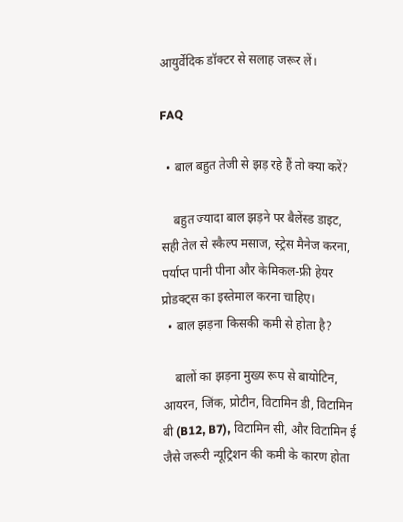आयुर्वेदिक डॉक्टर से सलाह जरूर लें।

FAQ

  • बाल बहुत तेजी से झड़ रहे हैं तो क्या करें?

    बहुत ज्यादा बाल झड़ने पर बैलेंस्ड डाइट, सही तेल से स्कैल्प मसाज, स्ट्रेस मैनेज करना, पर्याप्त पानी पीना और केमिकल-फ्री हेयर प्रोडक्ट्स का इस्तेमाल करना चाहिए।
  • बाल झड़ना किसकी कमी से होता है?

    बालों का झड़ना मुख्य रूप से बायोटिन, आयरन, जिंक, प्रोटीन, विटामिन डी, विटामिन बी (B12, B7), विटामिन सी, और विटामिन ई जैसे जरूरी न्यूट्रिशन की कमी के कारण होता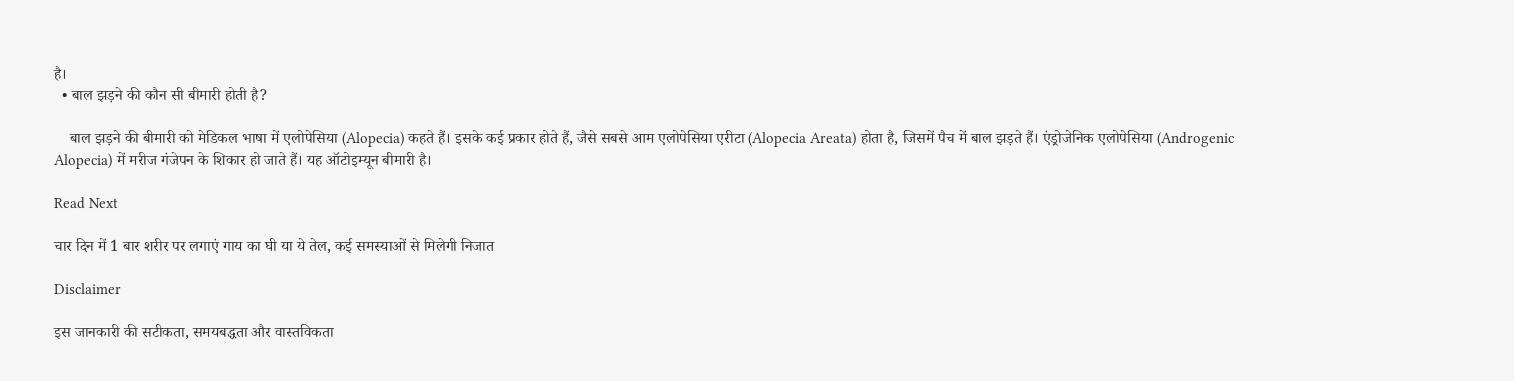है।
  • बाल झड़ने की कौन सी बीमारी होती है?

    बाल झड़ने की बीमारी को मेडिकल भाषा में एलोपेसिया (Alopecia) कहते हैं। इसके कई प्रकार होते हैं, जैसे सबसे आम एलोपेसिया एरीटा (Alopecia Areata) होता है, जिसमें पैच में बाल झड़ते हैं। एंड्रोजेनिक एलोपेसिया (Androgenic Alopecia) में मरीज गंजेपन के शिकार हो जाते हैं। यह ऑटोइम्यून बीमारी है।

Read Next

चार दिन में 1 बार शरीर पर लगाएं गाय का घी या ये तेल, कई समस्याओं से मिलेगी निजात

Disclaimer

इस जानकारी की सटीकता, समयबद्धता और वास्तविकता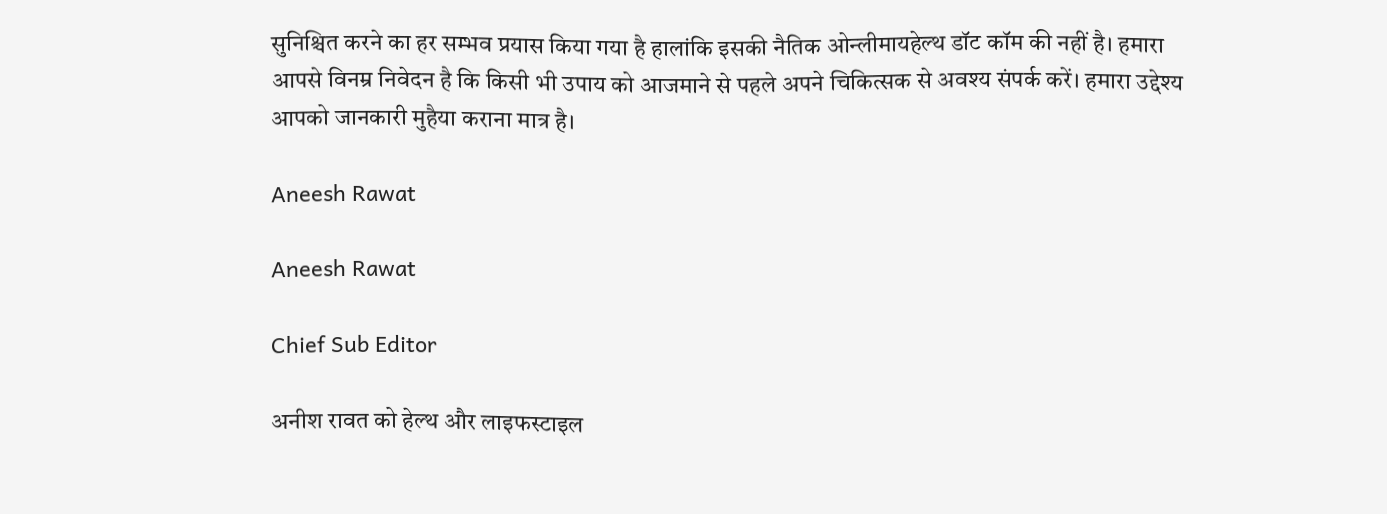सुनिश्चित करने का हर सम्भव प्रयास किया गया है हालांकि इसकी नैतिक ओन्लीमायहेल्थ डॉट कॉम की नहीं है। हमारा आपसे विनम्र निवेदन है कि किसी भी उपाय को आजमाने से पहले अपने चिकित्सक से अवश्य संपर्क करें। हमारा उद्देश्य आपको जानकारी मुहैया कराना मात्र है।

Aneesh Rawat

Aneesh Rawat

Chief Sub Editor

अनीश रावत को हेल्थ और लाइफस्टाइल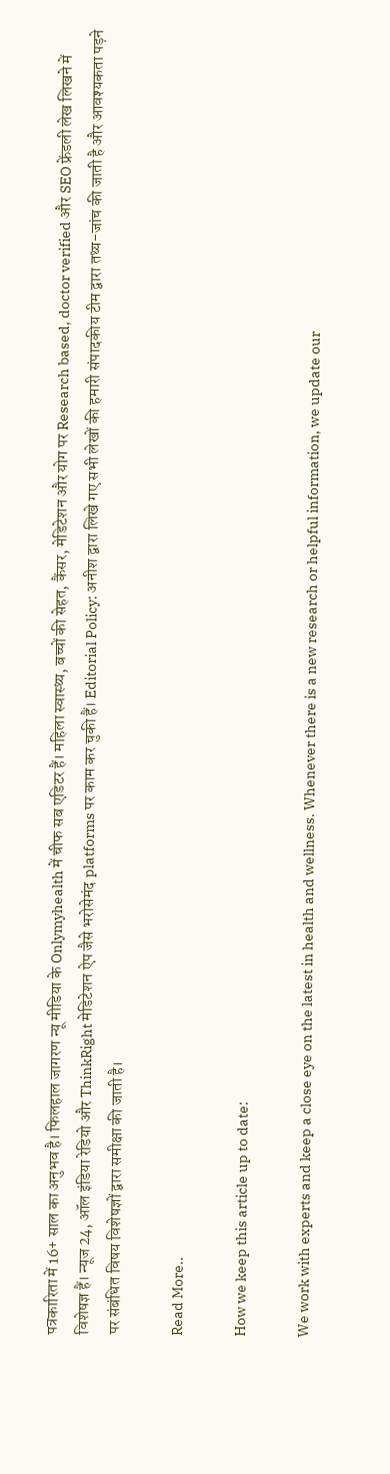पत्रकारिता में 16+ साल का अनुभव है। फिलहाल जागरण न्यू मीडिया के Onlymyhealth में चीफ सब एडिटर हैं। महिला स्वास्थ्य, बच्चों की सेहत, कैंसर, मेडिटेशन और योग पर Research based, doctor verified और SEO फ्रेंडली लेख लिखने में विशेषज्ञ हैं। न्यूज 24, ऑल इंडिया रेडियो और ThinkRight मेडिटेशन ऐप जैसे भरोसेमंद platforms पर काम कर चुकी हैं। Editorial Policy: अनीश द्वारा लिखे गए सभी लेखों की हमारी संपादकीय टीम द्वारा तथ्य-जांच की जाती है और आवश्यकता पड़ने पर संबंधित विषय विशेषज्ञों द्वारा समीक्षा की जाती है।

Read More..

How we keep this article up to date:

We work with experts and keep a close eye on the latest in health and wellness. Whenever there is a new research or helpful information, we update our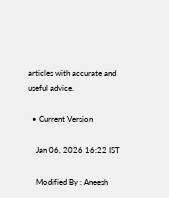articles with accurate and useful advice.

  • Current Version

    Jan 06, 2026 16:22 IST

    Modified By : Aneesh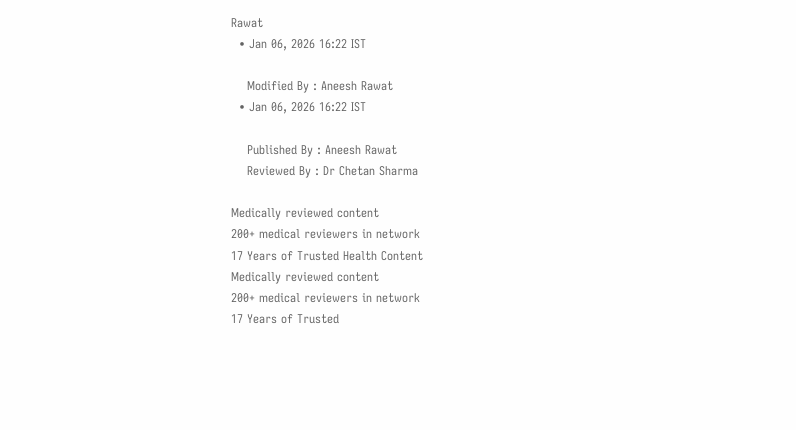Rawat
  • Jan 06, 2026 16:22 IST

    Modified By : Aneesh Rawat
  • Jan 06, 2026 16:22 IST

    Published By : Aneesh Rawat
    Reviewed By : Dr Chetan Sharma

Medically reviewed content
200+ medical reviewers in network
17 Years of Trusted Health Content
Medically reviewed content
200+ medical reviewers in network
17 Years of Trusted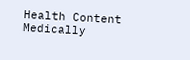Health Content
Medically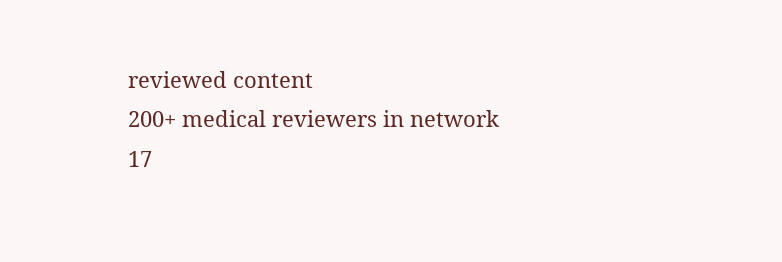reviewed content
200+ medical reviewers in network
17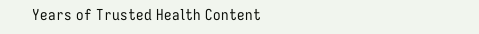Years of Trusted Health Content